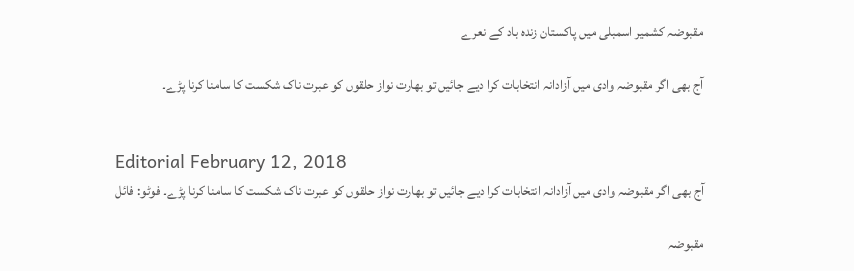مقبوضہ کشمیر اسمبلی میں پاکستان زندہ باد کے نعرے

آج بھی اگر مقبوضہ وادی میں آزادانہ انتخابات کرا دیے جائیں تو بھارت نواز حلقوں کو عبرت ناک شکست کا سامنا کرنا پڑے۔


Editorial February 12, 2018
آج بھی اگر مقبوضہ وادی میں آزادانہ انتخابات کرا دیے جائیں تو بھارت نواز حلقوں کو عبرت ناک شکست کا سامنا کرنا پڑے۔ فوٹو: فائل

مقبوضہ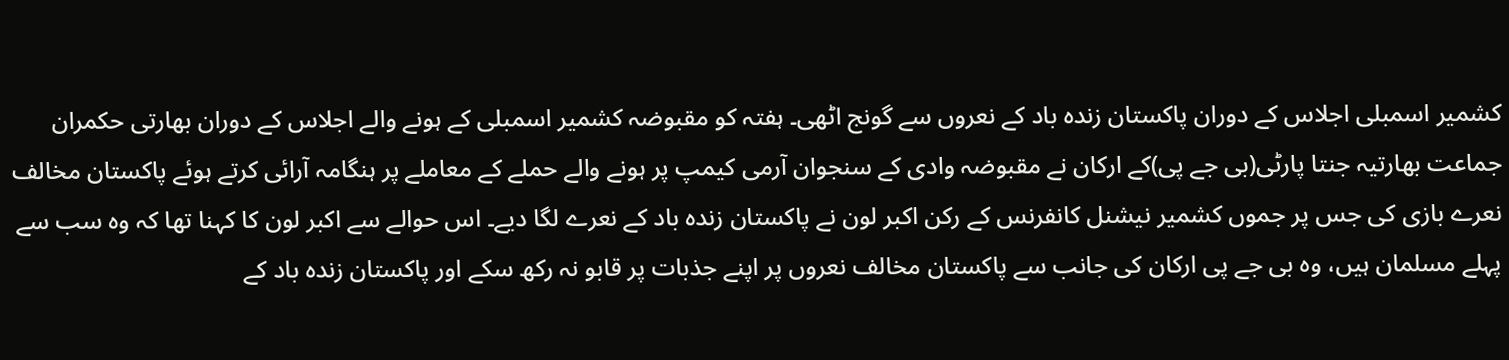کشمیر اسمبلی اجلاس کے دوران پاکستان زندہ باد کے نعروں سے گونج اٹھی۔ ہفتہ کو مقبوضہ کشمیر اسمبلی کے ہونے والے اجلاس کے دوران بھارتی حکمران جماعت بھارتیہ جنتا پارٹی(بی جے پی)کے ارکان نے مقبوضہ وادی کے سنجوان آرمی کیمپ پر ہونے والے حملے کے معاملے پر ہنگامہ آرائی کرتے ہوئے پاکستان مخالف نعرے بازی کی جس پر جموں کشمیر نیشنل کانفرنس کے رکن اکبر لون نے پاکستان زندہ باد کے نعرے لگا دیے۔ اس حوالے سے اکبر لون کا کہنا تھا کہ وہ سب سے پہلے مسلمان ہیں، وہ بی جے پی ارکان کی جانب سے پاکستان مخالف نعروں پر اپنے جذبات پر قابو نہ رکھ سکے اور پاکستان زندہ باد کے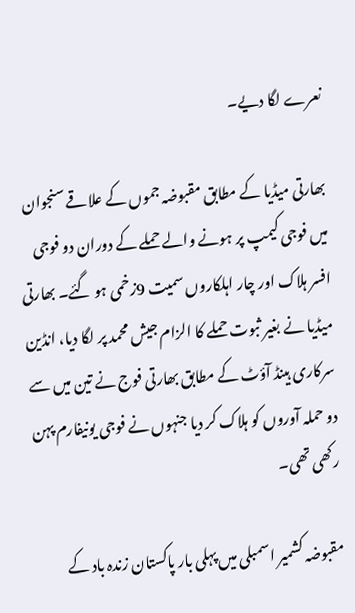نعرے لگا دیے۔

بھارتی میڈیا کے مطابق مقبوضہ جموں کے علاقے سنجوان میں فوجی کیمپ پر ہونے والے حملے کے دوران دو فوجی افسر ہلاک اور چار اہلکاروں سمیت 9زخمی ہو گئے۔ بھارتی میڈیا نے بغیر ثبوت حملے کا الزام جیش محمد پر لگا دیا، انڈین سرکاری ہینڈ آؤٹ کے مطابق بھارتی فوج نے تین میں سے دو حملہ آوروں کو ہلاک کر دیا جنہوں نے فوجی یونیفارم پہن رکھی تھی۔

مقبوضہ کشمیر اسمبلی میں پہلی بار پاکستان زندہ باد کے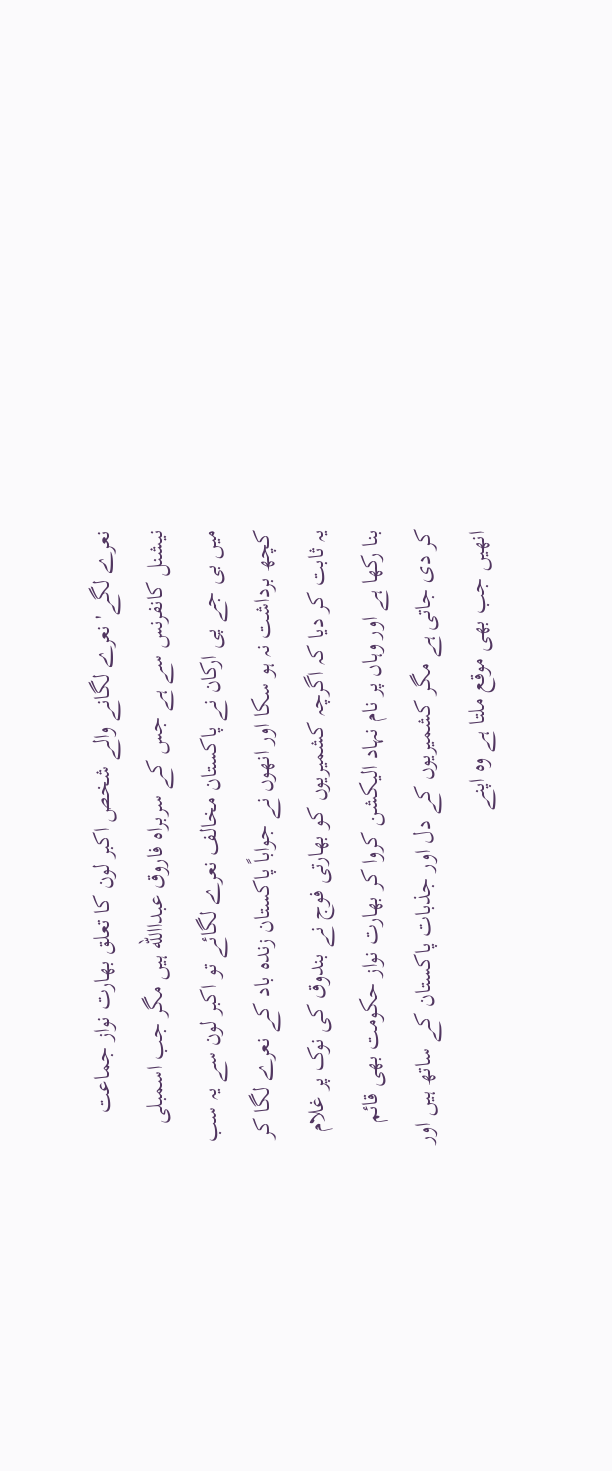نعرے لگے' نعرے لگانے والے شخص اکبر لون کا تعلق بھارت نواز جماعت نیشنل کانفرنس سے ہے جس کے سربراہ فاروق عبداالله ہیں مگر جب اسمبلی میں بی جے پی ارکان نے پاکستان مخالف نعرے لگائے تو اکبر لون سے یہ سب کچھ برداشت نہ ہو سکا اور انھوں نے جواباً پاکستان زندہ باد کے نعرے لگا کر یہ ثابت کر دیا کہ اگرچہ کشمیریوں کو بھارتی فوج نے بندوق کی نوک پر غلام بنا رکھا ہے اور وہاں پر نام نہاد الیکشن کروا کر بھارت نواز حکومت بھی قائم کر دی جاتی ہے مگر کشمیریوں کے دل اور جذبات پاکستان کے ساتھ ہیں اور انھیں جب بھی موقع ملتا ہے وہ اپنے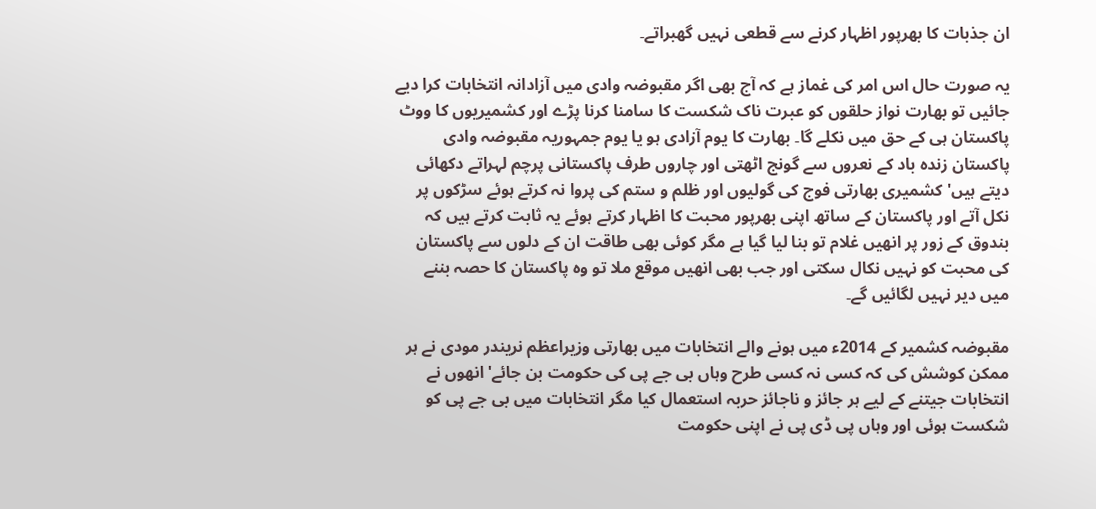ان جذبات کا بھرپور اظہار کرنے سے قطعی نہیں گھبراتے۔

یہ صورت حال اس امر کی غماز ہے کہ آج بھی اگر مقبوضہ وادی میں آزادانہ انتخابات کرا دیے جائیں تو بھارت نواز حلقوں کو عبرت ناک شکست کا سامنا کرنا پڑے اور کشمیریوں کا ووٹ پاکستان ہی کے حق میں نکلے گا۔ بھارت کا یوم آزادی ہو یا یوم جمہوریہ مقبوضہ وادی پاکستان زندہ باد کے نعروں سے گونج اٹھتی اور چاروں طرف پاکستانی پرچم لہراتے دکھائی دیتے ہیں' کشمیری بھارتی فوج کی گولیوں اور ظلم و ستم کی پروا نہ کرتے ہوئے سڑکوں پر نکل آتے اور پاکستان کے ساتھ اپنی بھرپور محبت کا اظہار کرتے ہوئے یہ ثابت کرتے ہیں کہ بندوق کے زور پر انھیں غلام تو بنا لیا گیا ہے مگر کوئی بھی طاقت ان کے دلوں سے پاکستان کی محبت کو نہیں نکال سکتی اور جب بھی انھیں موقع ملا تو وہ پاکستان کا حصہ بننے میں دیر نہیں لگائیں گے۔

مقبوضہ کشمیر کے 2014ء میں ہونے والے انتخابات میں بھارتی وزیراعظم نریندر مودی نے ہر ممکن کوشش کی کہ کسی نہ کسی طرح وہاں بی جے پی کی حکومت بن جائے' انھوں نے انتخابات جیتنے کے لیے ہر جائز و ناجائز حربہ استعمال کیا مگر انتخابات میں بی جے پی کو شکست ہوئی اور وہاں پی ڈی پی نے اپنی حکومت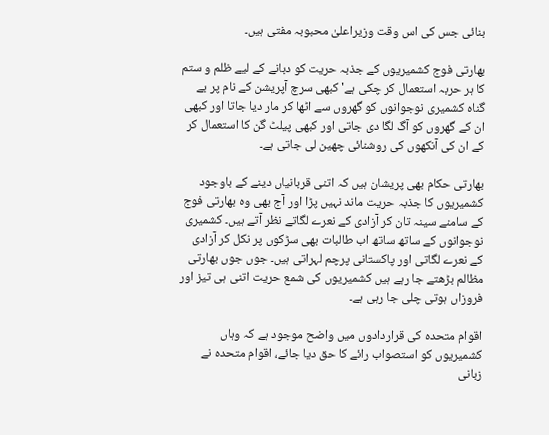بنائی جس کی اس وقت وزیراعلیٰ محبوبہ مفتی ہیں۔

بھارتی فوج کشمیریوں کے جذبہ حریت کو دبانے کے لیے ظلم و ستم کا ہر حربہ استعمال کر چکی ہے' کبھی سرچ آپریشن کے نام پر بے گناہ کشمیری نوجوانوں کو گھروں سے اٹھا کر مار دیا جاتا اور کبھی ان کے گھروں کو آگ لگا دی جاتی اور کبھی پیلٹ گن کا استعمال کر کے ان کی آنکھوں کی روشنائی چھین لی جاتی ہے۔

بھارتی حکام بھی پریشان ہیں کہ اتنی قربانیاں دینے کے باوجود کشمیریوں کا جذبہ حریت ماند نہیں پڑا اور آج بھی وہ بھارتی فوج کے سامنے سینہ تان کر آزادی کے نعرے لگاتے نظر آتے ہیں۔ کشمیری نوجوانوں کے ساتھ ساتھ اب طالبات بھی سڑکوں پر نکل کر آزادی کے نعرے لگاتی اور پاکستانی پرچم لہراتی ہیں۔ جوں جوں بھارتی مظالم بڑھتے جا رہے ہیں کشمیریوں کی شمع حریت اتنی ہی تیز اور فروزاں ہوتی چلی جا رہی ہے۔

اقوام متحدہ کی قراردادوں میں واضح موجود ہے کہ وہاں کشمیریوں کو استصواب رائے کا حق دیا جائے، اقوام متحدہ نے زبانی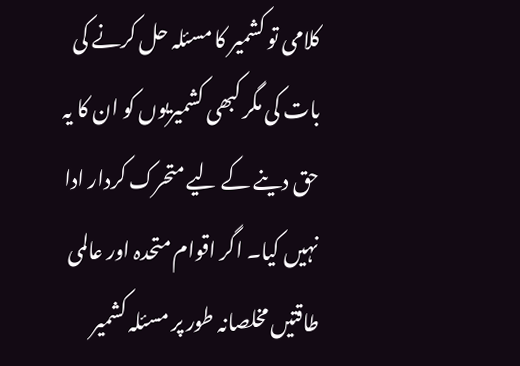کلامی تو کشمیر کا مسئلہ حل کرنے کی بات کی مگر کبھی کشمیریوں کو ان کا یہ حق دینے کے لیے متحرک کردار ادا نہیں کیا۔ اگر اقوام متحدہ اور عالمی طاقتیں مخلصانہ طور پر مسئلہ کشمیر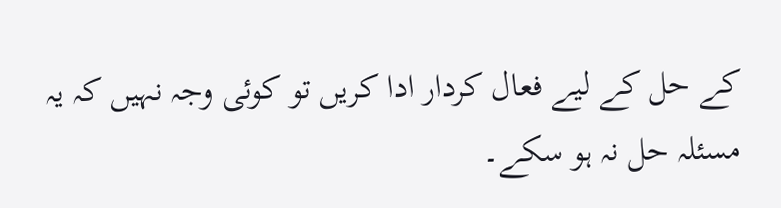کے حل کے لیے فعال کردار ادا کریں تو کوئی وجہ نہیں کہ یہ مسئلہ حل نہ ہو سکے۔